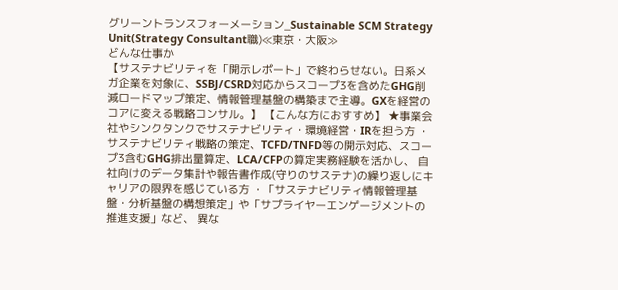グリーントランスフォーメーション_Sustainable SCM Strategy Unit(Strategy Consultant職)≪東京・大阪≫
どんな仕事か
【サステナビリティを「開示レポート」で終わらせない。日系メガ企業を対象に、SSBJ/CSRD対応からスコープ3を含めたGHG削減ロードマップ策定、情報管理基盤の構築まで主導。GXを経営のコアに変える戦略コンサル。】 【こんな方におすすめ】 ★事業会社やシンクタンクでサステナビリティ・環境経営・IRを担う方 ・サステナビリティ戦略の策定、TCFD/TNFD等の開示対応、スコープ3含むGHG排出量算定、LCA/CFPの算定実務経験を活かし、 自社向けのデータ集計や報告書作成(守りのサステナ)の繰り返しにキャリアの限界を感じている方 ・「サステナビリティ情報管理基盤・分析基盤の構想策定」や「サプライヤーエンゲージメントの推進支援」など、 異な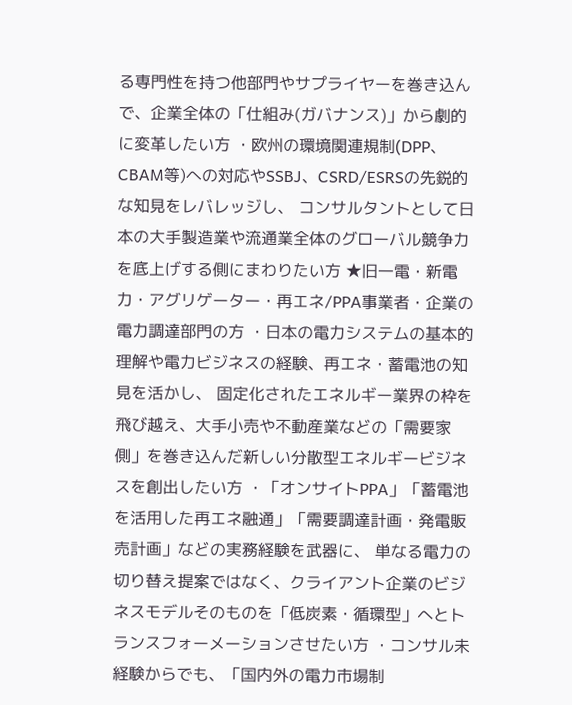る専門性を持つ他部門やサプライヤーを巻き込んで、企業全体の「仕組み(ガバナンス)」から劇的に変革したい方 ・欧州の環境関連規制(DPP、CBAM等)への対応やSSBJ、CSRD/ESRSの先鋭的な知見をレバレッジし、 コンサルタントとして日本の大手製造業や流通業全体のグローバル競争力を底上げする側にまわりたい方 ★旧一電・新電力・アグリゲーター・再エネ/PPA事業者・企業の電力調達部門の方 ・日本の電力システムの基本的理解や電力ビジネスの経験、再エネ・蓄電池の知見を活かし、 固定化されたエネルギー業界の枠を飛び越え、大手小売や不動産業などの「需要家側」を巻き込んだ新しい分散型エネルギービジネスを創出したい方 ・「オンサイトPPA」「蓄電池を活用した再エネ融通」「需要調達計画・発電販売計画」などの実務経験を武器に、 単なる電力の切り替え提案ではなく、クライアント企業のビジネスモデルそのものを「低炭素・循環型」へとトランスフォーメーションさせたい方 ・コンサル未経験からでも、「国内外の電力市場制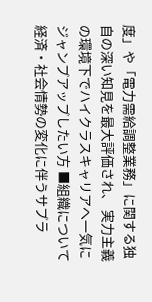度」や「電力需給調整業務」に関する独自の深い知見を最大評価され、 実力主義の環境下でハイクラスキャリアへ一気にジャンプアップしたい方 ■組織について 経済・社会情勢の変化に伴うサプラ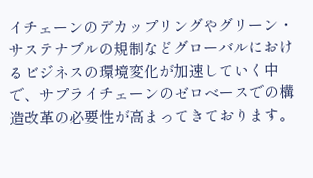イチェーンのデカップリングやグリーン・サステナブルの規制などグローバルにおけるビジネスの環境変化が加速していく中で、サプライチェーンのゼロベースでの構造改革の必要性が高まってきております。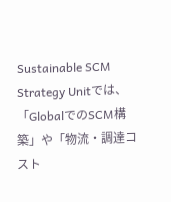Sustainable SCM Strategy Unitでは、「GlobalでのSCM構築」や「物流・調達コスト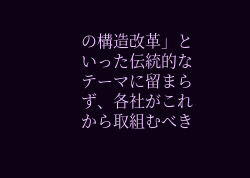の構造改革」といった伝統的なテーマに留まらず、各社がこれから取組むべき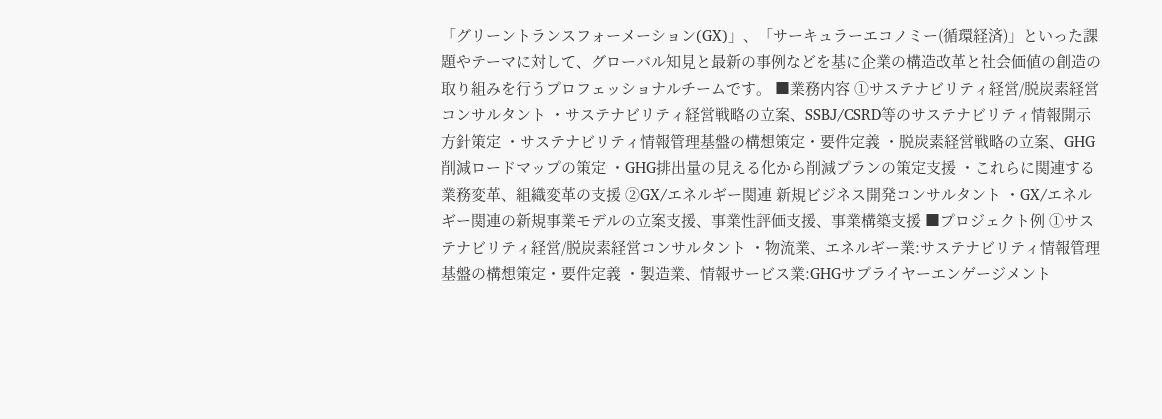「グリーントランスフォーメーション(GX)」、「サーキュラーエコノミー(循環経済)」といった課題やテーマに対して、グローバル知見と最新の事例などを基に企業の構造改革と社会価値の創造の取り組みを行うプロフェッショナルチームです。 ■業務内容 ①サステナビリティ経営/脱炭素経営コンサルタント ・サステナビリティ経営戦略の立案、SSBJ/CSRD等のサステナビリティ情報開示方針策定 ・サステナビリティ情報管理基盤の構想策定・要件定義 ・脱炭素経営戦略の立案、GHG削減ロードマップの策定 ・GHG排出量の見える化から削減プランの策定支援 ・これらに関連する業務変革、組織変革の支援 ②GX/エネルギー関連 新規ビジネス開発コンサルタント ・GX/エネルギー関連の新規事業モデルの立案支援、事業性評価支援、事業構築支援 ■プロジェクト例 ①サステナビリティ経営/脱炭素経営コンサルタント ・物流業、エネルギー業:サステナビリティ情報管理基盤の構想策定・要件定義 ・製造業、情報サービス業:GHGサプライヤーエンゲージメント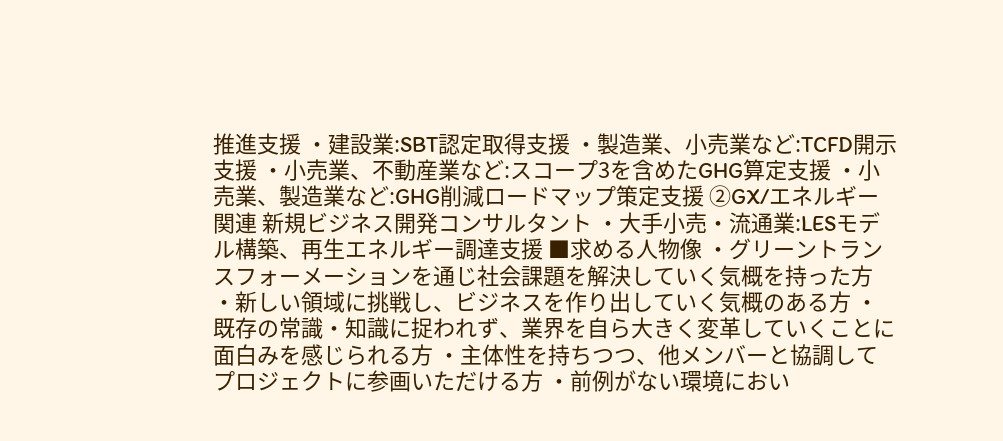推進支援 ・建設業:SBT認定取得支援 ・製造業、小売業など:TCFD開示支援 ・小売業、不動産業など:スコープ3を含めたGHG算定支援 ・小売業、製造業など:GHG削減ロードマップ策定支援 ②GX/エネルギー関連 新規ビジネス開発コンサルタント ・大手小売・流通業:LESモデル構築、再生エネルギー調達支援 ■求める人物像 ・グリーントランスフォーメーションを通じ社会課題を解決していく気概を持った方 ・新しい領域に挑戦し、ビジネスを作り出していく気概のある方 ・既存の常識・知識に捉われず、業界を自ら大きく変革していくことに面白みを感じられる方 ・主体性を持ちつつ、他メンバーと協調してプロジェクトに参画いただける方 ・前例がない環境におい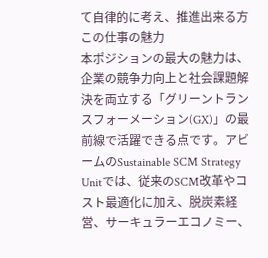て自律的に考え、推進出来る方
この仕事の魅力
本ポジションの最大の魅力は、企業の競争力向上と社会課題解決を両立する「グリーントランスフォーメーション(GX)」の最前線で活躍できる点です。アビームのSustainable SCM Strategy Unitでは、従来のSCM改革やコスト最適化に加え、脱炭素経営、サーキュラーエコノミー、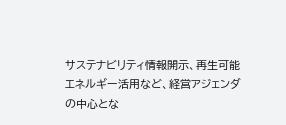サステナビリティ情報開示、再生可能エネルギー活用など、経営アジェンダの中心とな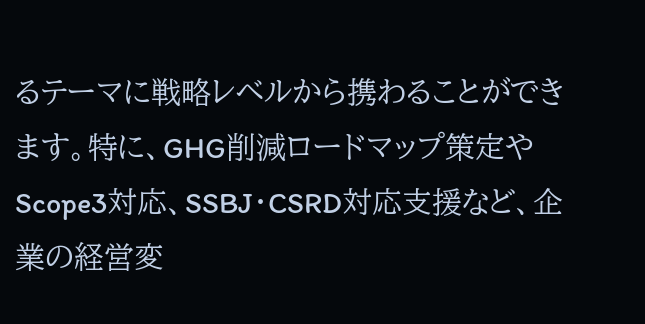るテーマに戦略レベルから携わることができます。特に、GHG削減ロードマップ策定やScope3対応、SSBJ・CSRD対応支援など、企業の経営変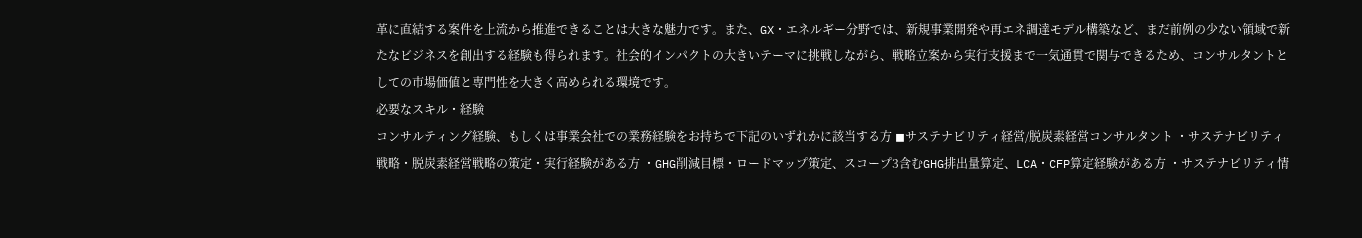革に直結する案件を上流から推進できることは大きな魅力です。また、GX・エネルギー分野では、新規事業開発や再エネ調達モデル構築など、まだ前例の少ない領域で新たなビジネスを創出する経験も得られます。社会的インパクトの大きいテーマに挑戦しながら、戦略立案から実行支援まで一気通貫で関与できるため、コンサルタントとしての市場価値と専門性を大きく高められる環境です。
必要なスキル・経験
コンサルティング経験、もしくは事業会社での業務経験をお持ちで下記のいずれかに該当する方 ◼サステナビリティ経営/脱炭素経営コンサルタント ・サステナビリティ戦略・脱炭素経営戦略の策定・実行経験がある方 ・GHG削減目標・ロードマップ策定、スコープ3含むGHG排出量算定、LCA・CFP算定経験がある方 ・サステナビリティ情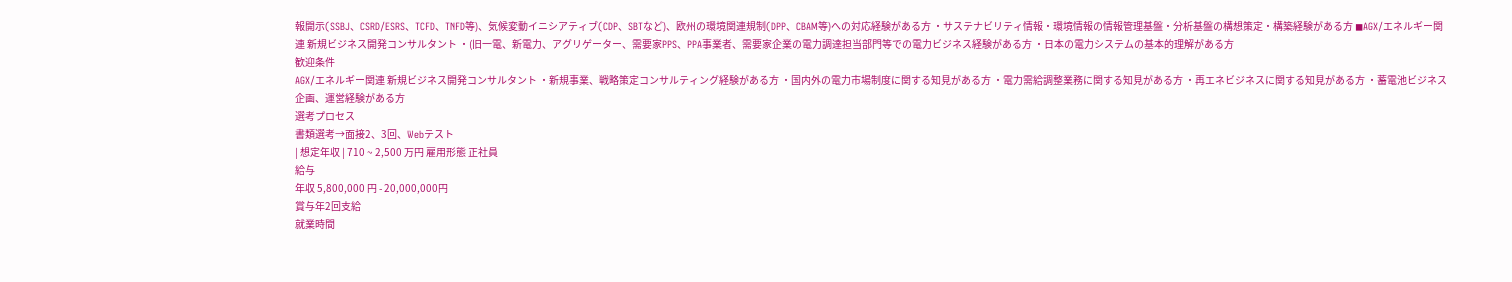報開示(SSBJ、CSRD/ESRS、TCFD、TNFD等)、気候変動イニシアティブ(CDP、SBTなど)、欧州の環境関連規制(DPP、CBAM等)への対応経験がある方 ・サステナビリティ情報・環境情報の情報管理基盤・分析基盤の構想策定・構築経験がある方 ◼AGX/エネルギー関連 新規ビジネス開発コンサルタント ・(旧一電、新電力、アグリゲーター、需要家PPS、PPA事業者、需要家企業の電力調達担当部門等での電力ビジネス経験がある方 ・日本の電力システムの基本的理解がある方
歓迎条件
AGX/エネルギー関連 新規ビジネス開発コンサルタント ・新規事業、戦略策定コンサルティング経験がある方 ・国内外の電力市場制度に関する知見がある方 ・電力需給調整業務に関する知見がある方 ・再エネビジネスに関する知見がある方 ・蓄電池ビジネス企画、運営経験がある方
選考プロセス
書類選考→面接2、3回、Webテスト
| 想定年収 | 710 ~ 2,500 万円 雇用形態 正社員
給与
年収 5,800,000 円 - 20,000,000円
賞与年2回支給
就業時間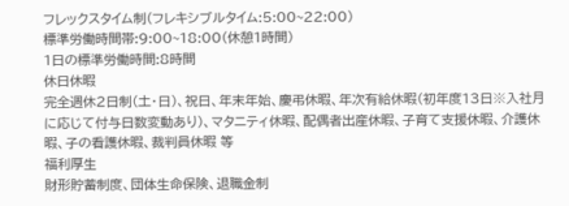フレックスタイム制(フレキシブルタイム:5:00~22:00)
標準労働時間帯:9:00~18:00(休憩1時間)
1日の標準労働時間:8時間
休日休暇
完全週休2日制(土・日)、祝日、年末年始、慶弔休暇、年次有給休暇(初年度13日※入社月に応じて付与日数変動あり)、マタニティ休暇、配偶者出産休暇、子育て支援休暇、介護休暇、子の看護休暇、裁判員休暇 等
福利厚生
財形貯蓄制度、団体生命保険、退職金制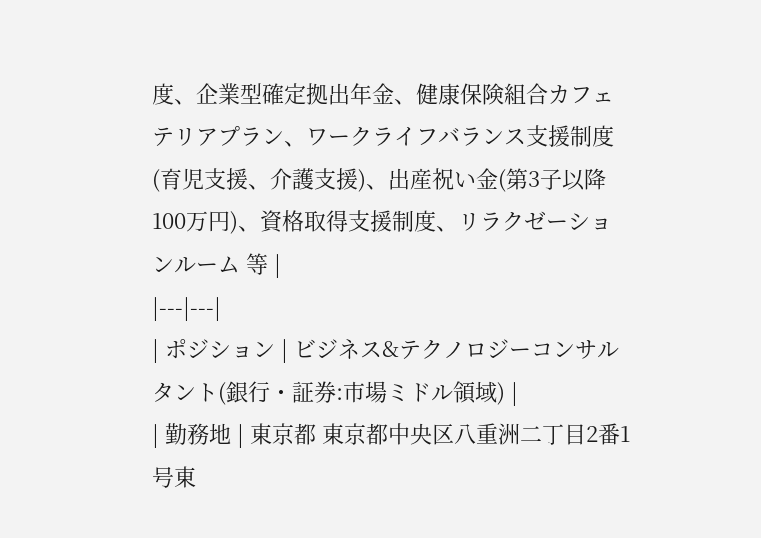度、企業型確定拠出年金、健康保険組合カフェテリアプラン、ワークライフバランス支援制度(育児支援、介護支援)、出産祝い金(第3子以降100万円)、資格取得支援制度、リラクゼーションルーム 等 |
|---|---|
| ポジション | ビジネス&テクノロジーコンサルタント(銀行・証券:市場ミドル領域) |
| 勤務地 | 東京都 東京都中央区八重洲二丁目2番1号東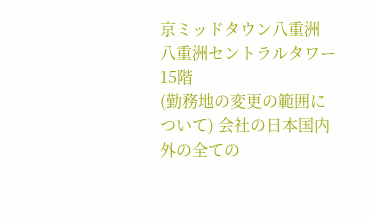京ミッドタウン八重洲 八重洲セントラルタワー15階
(勤務地の変更の範囲について) 会社の日本国内外の全ての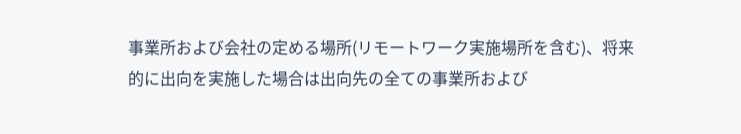事業所および会社の定める場所(リモートワーク実施場所を含む)、将来的に出向を実施した場合は出向先の全ての事業所および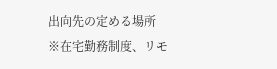出向先の定める場所
※在宅勤務制度、リモ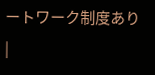ートワーク制度あり |